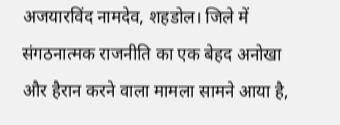अजयारविंद नामदेव, शहडोल। जिले में संगठनात्मक राजनीति का एक बेहद अनोखा और हैरान करने वाला मामला सामने आया है,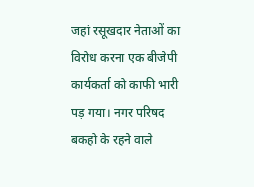जहां रसूखदार नेताओं का विरोध करना एक बीजेपी कार्यकर्ता को काफी भारी पड़ गया। नगर परिषद बकहो के रहने वाले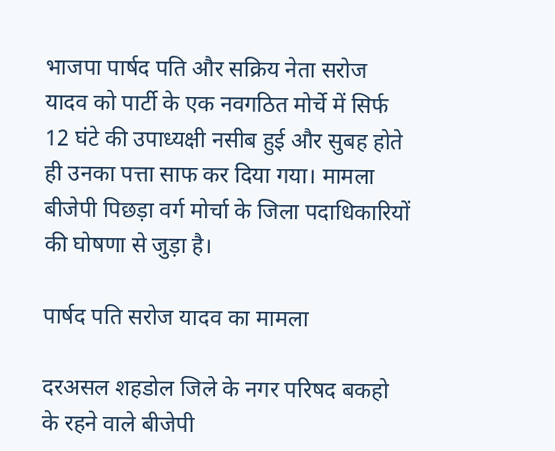भाजपा पार्षद पति और सक्रिय नेता सरोज यादव को पार्टी के एक नवगठित मोर्चे में सिर्फ 12 घंटे की उपाध्यक्षी नसीब हुई और सुबह होते ही उनका पत्ता साफ कर दिया गया। मामला बीजेपी पिछड़ा वर्ग मोर्चा के जिला पदाधिकारियों की घोषणा से जुड़ा है।

पार्षद पति सरोज यादव का मामला

दरअसल शहडोल जिले के नगर परिषद बकहो के रहने वाले बीजेपी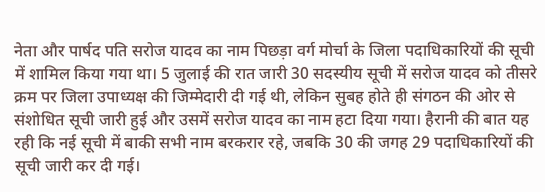नेता और पार्षद पति सरोज यादव का नाम पिछड़ा वर्ग मोर्चा के जिला पदाधिकारियों की सूची में शामिल किया गया था। 5 जुलाई की रात जारी 30 सदस्यीय सूची में सरोज यादव को तीसरे क्रम पर जिला उपाध्यक्ष की जिम्मेदारी दी गई थी, लेकिन सुबह होते ही संगठन की ओर से संशोधित सूची जारी हुई और उसमें सरोज यादव का नाम हटा दिया गया। हैरानी की बात यह रही कि नई सूची में बाकी सभी नाम बरकरार रहे, जबकि 30 की जगह 29 पदाधिकारियों की सूची जारी कर दी गई।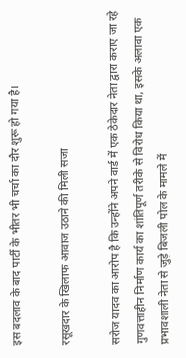इस बदलाव के बाद पार्टी के भीतर भी चर्चा का दौर शुरू हो गया है।

रसूखदार के खिलाफ आवाज उठाने की मिली सजा

सरोज यादव का आरोप है कि उन्होंने अपने वार्ड में एक ठेकेदार नेता द्वारा कराए जा रहे गुणवत्ताहीन निर्माण कार्य का शांतिपूर्ण तरीके से विरोध किया था, इसके अलावा एक प्रभावशाली नेता से जुड़े बिजली पोल के मामले में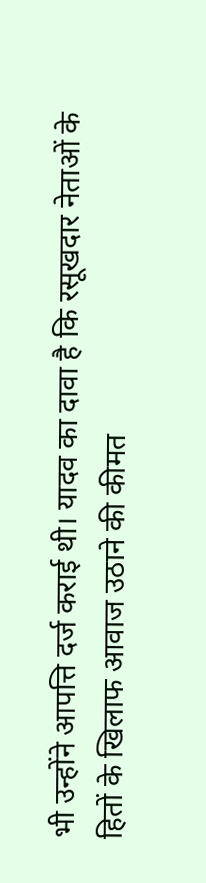भी उन्होंने आपत्ति दर्ज कराई थी। यादव का दावा है कि रसूखदार नेताओं के हितों के खिलाफ आवाज उठाने की कीमत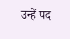उन्हें पद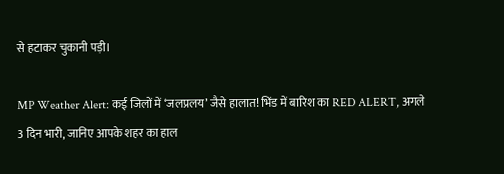से हटाकर चुकानी पड़ी।

MP Weather Alert: कई जिलों में ‘जलप्रलय’ जैसे हालात! भिंड में बारिश का RED ALERT, अगले 3 दिन भारी, जानिए आपके शहर का हाल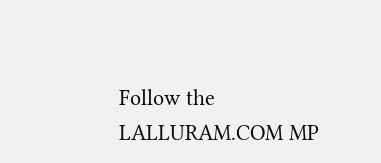Follow the LALLURAM.COM MP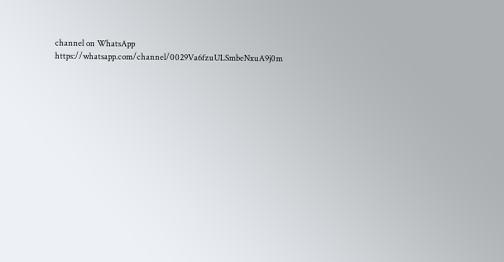channel on WhatsApp
https://whatsapp.com/channel/0029Va6fzuULSmbeNxuA9j0m